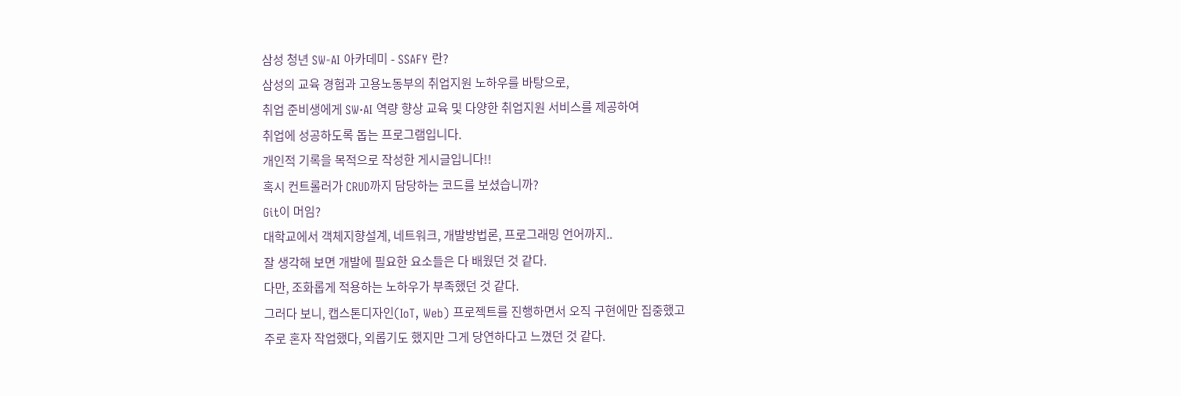삼성 청년 SW-AI 아카데미 - SSAFY 란?
삼성의 교육 경험과 고용노동부의 취업지원 노하우를 바탕으로,
취업 준비생에게 SW·AI 역량 향상 교육 및 다양한 취업지원 서비스를 제공하여
취업에 성공하도록 돕는 프로그램입니다.
개인적 기록을 목적으로 작성한 게시글입니다!!
혹시 컨트롤러가 CRUD까지 담당하는 코드를 보셨습니까?
Git이 머임?
대학교에서 객체지향설계, 네트워크, 개발방법론, 프로그래밍 언어까지..
잘 생각해 보면 개발에 필요한 요소들은 다 배웠던 것 같다.
다만, 조화롭게 적용하는 노하우가 부족했던 것 같다.
그러다 보니, 캡스톤디자인(IoT, Web) 프로젝트를 진행하면서 오직 구현에만 집중했고
주로 혼자 작업했다, 외롭기도 했지만 그게 당연하다고 느꼈던 것 같다.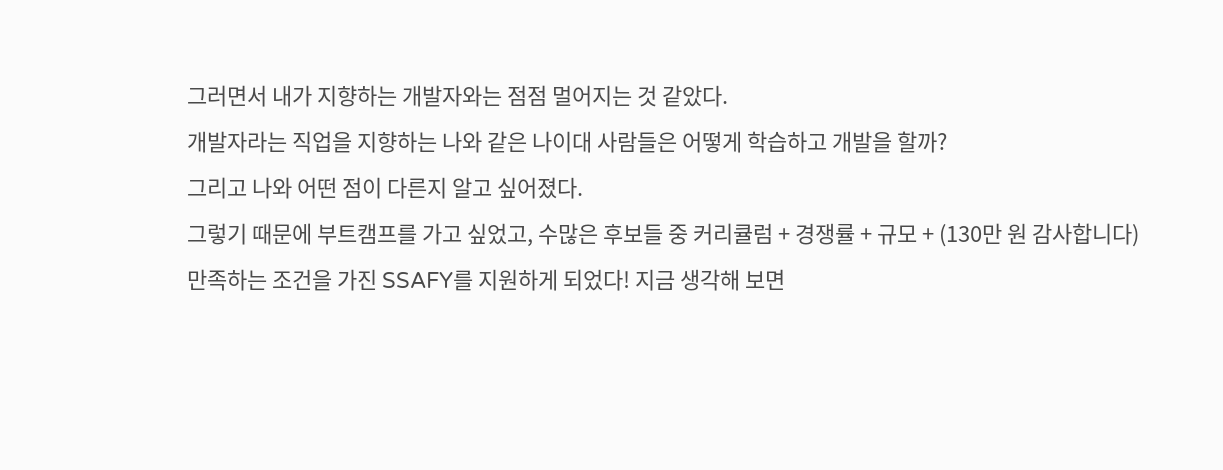그러면서 내가 지향하는 개발자와는 점점 멀어지는 것 같았다.
개발자라는 직업을 지향하는 나와 같은 나이대 사람들은 어떻게 학습하고 개발을 할까?
그리고 나와 어떤 점이 다른지 알고 싶어졌다.
그렇기 때문에 부트캠프를 가고 싶었고, 수많은 후보들 중 커리큘럼 + 경쟁률 + 규모 + (130만 원 감사합니다)
만족하는 조건을 가진 SSAFY를 지원하게 되었다! 지금 생각해 보면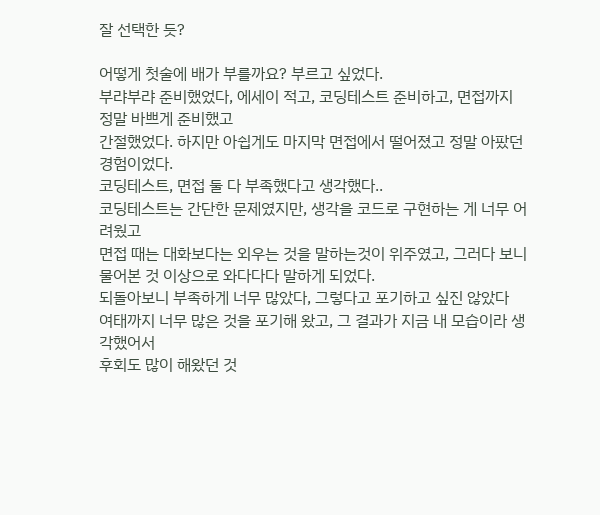잘 선택한 듯?

어떻게 첫술에 배가 부를까요? 부르고 싶었다.
부랴부랴 준비했었다, 에세이 적고, 코딩테스트 준비하고, 면접까지 정말 바쁘게 준비했고
간절했었다. 하지만 아쉽게도 마지막 면접에서 떨어졌고 정말 아팠던 경험이었다.
코딩테스트, 면접 둘 다 부족했다고 생각했다..
코딩테스트는 간단한 문제였지만, 생각을 코드로 구현하는 게 너무 어려웠고
면접 때는 대화보다는 외우는 것을 말하는것이 위주였고, 그러다 보니
물어본 것 이상으로 와다다다 말하게 되었다.
되돌아보니 부족하게 너무 많았다, 그렇다고 포기하고 싶진 않았다
여태까지 너무 많은 것을 포기해 왔고, 그 결과가 지금 내 모습이라 생각했어서
후회도 많이 해왔던 것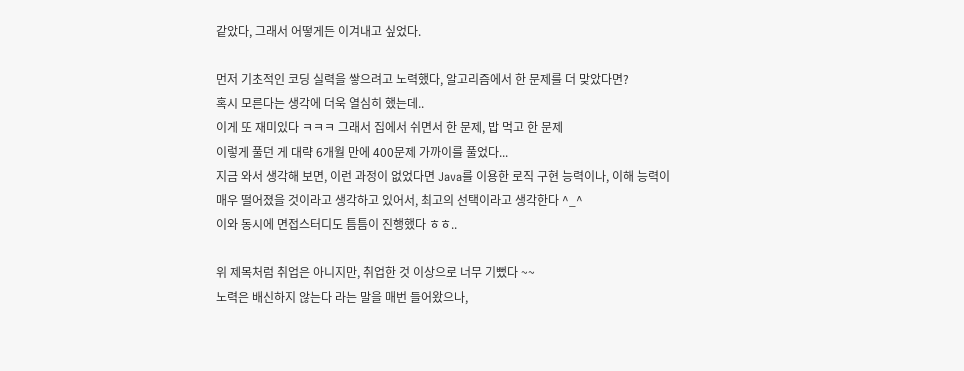같았다, 그래서 어떻게든 이겨내고 싶었다.

먼저 기초적인 코딩 실력을 쌓으려고 노력했다, 알고리즘에서 한 문제를 더 맞았다면?
혹시 모른다는 생각에 더욱 열심히 했는데..
이게 또 재미있다 ㅋㅋㅋ 그래서 집에서 쉬면서 한 문제, 밥 먹고 한 문제
이렇게 풀던 게 대략 6개월 만에 400문제 가까이를 풀었다...
지금 와서 생각해 보면, 이런 과정이 없었다면 Java를 이용한 로직 구현 능력이나, 이해 능력이
매우 떨어졌을 것이라고 생각하고 있어서, 최고의 선택이라고 생각한다 ^_^
이와 동시에 면접스터디도 틈틈이 진행했다 ㅎㅎ..

위 제목처럼 취업은 아니지만, 취업한 것 이상으로 너무 기뻤다 ~~
노력은 배신하지 않는다 라는 말을 매번 들어왔으나,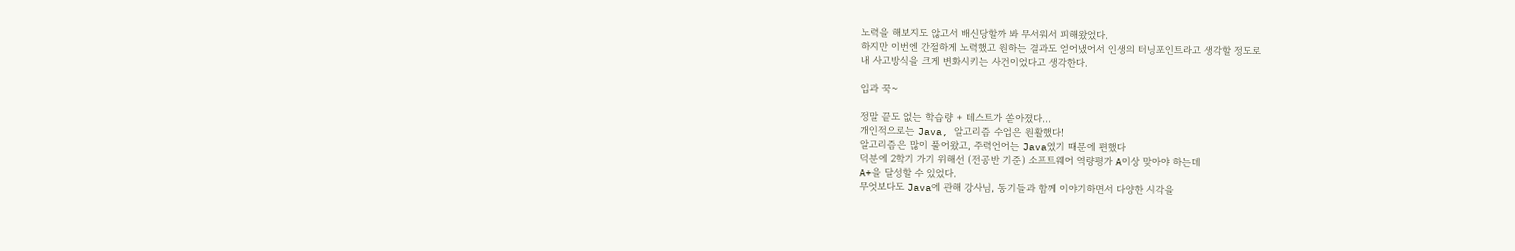노력을 해보지도 않고서 배신당할까 봐 무서워서 피해왔었다.
하지만 이번엔 간절하게 노력했고 원하는 결과도 얻어냈어서 인생의 터닝포인트라고 생각할 정도로
내 사고방식을 크게 변화시키는 사건이었다고 생각한다.

입과 꾹~

정말 끝도 없는 학습량 + 테스트가 쏟아졌다...
개인적으로는 Java, 알고리즘 수업은 원활했다!
알고리즘은 많이 풀어왔고, 주력언어는 Java였기 때문에 편했다
덕분에 2학기 가기 위해선 (전공반 기준) 소프트웨어 역량평가 A이상 맞아야 하는데
A+을 달성할 수 있었다.
무엇보다도 Java에 관해 강사님, 동기들과 함께 이야기하면서 다양한 시각을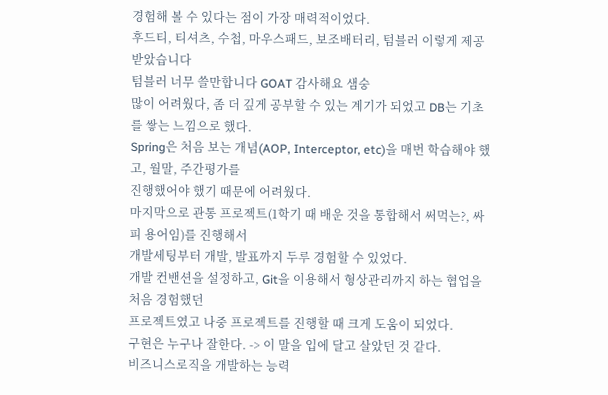경험해 볼 수 있다는 점이 가장 매력적이었다.
후드티, 티셔츠, 수첩, 마우스패드, 보조배터리, 텀블러 이렇게 제공받았습니다
텀블러 너무 쓸만합니다 GOAT 감사해요 샘숭
많이 어려웠다, 좀 더 깊게 공부할 수 있는 계기가 되었고 DB는 기초를 쌓는 느낌으로 했다.
Spring은 처음 보는 개념(AOP, Interceptor, etc)을 매번 학습해야 했고, 월말, 주간평가를
진행했어야 했기 때문에 어려웠다.
마지막으로 관통 프로젝트(1학기 때 배운 것을 통합해서 써먹는?, 싸피 용어임)를 진행해서
개발세팅부터 개발, 발표까지 두루 경험할 수 있었다.
개발 컨밴션을 설정하고, Git을 이용해서 형상관리까지 하는 협업을 처음 경험했던
프로젝트였고 나중 프로젝트를 진행할 때 크게 도움이 되었다.
구현은 누구나 잘한다. -> 이 말을 입에 달고 살았던 것 같다.
비즈니스로직을 개발하는 능력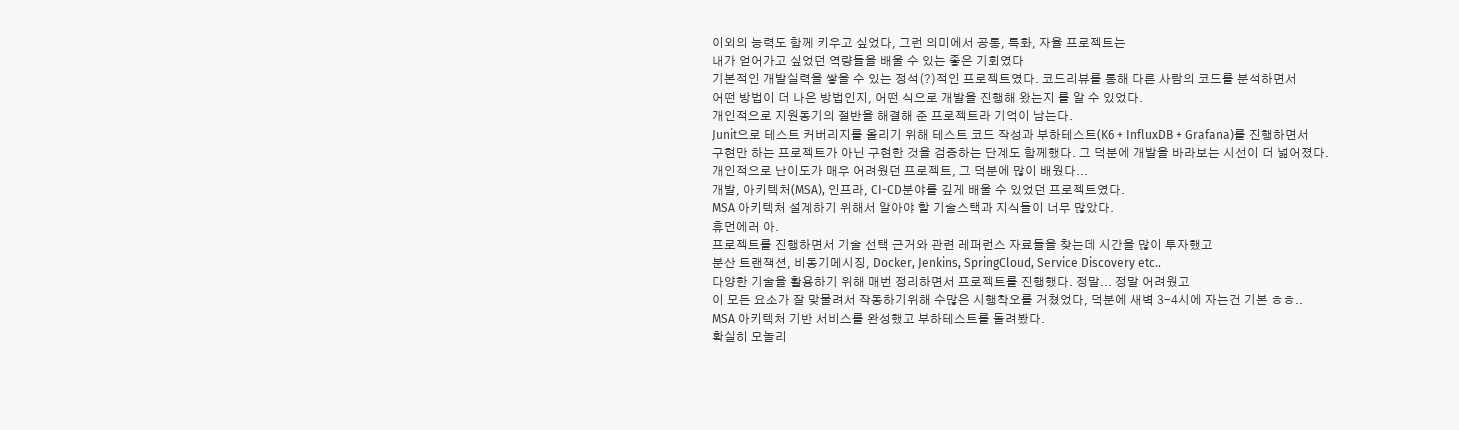이외의 능력도 함께 키우고 싶었다, 그런 의미에서 공통, 특화, 자율 프로젝트는
내가 얻어가고 싶었던 역량들을 배울 수 있는 좋은 기회였다
기본적인 개발실력을 쌓을 수 있는 정석(?)적인 프로젝트였다. 코드리뷰를 통해 다른 사람의 코드를 분석하면서
어떤 방법이 더 나은 방법인지, 어떤 식으로 개발을 진행해 왔는지 를 알 수 있었다.
개인적으로 지원동기의 절반을 해결해 준 프로젝트라 기억이 남는다.
Junit으로 테스트 커버리지를 올리기 위해 테스트 코드 작성과 부하테스트(K6 + InfluxDB + Grafana)를 진행하면서
구현만 하는 프로젝트가 아닌 구현한 것을 검증하는 단계도 함께했다. 그 덕분에 개발을 바라보는 시선이 더 넓어졌다.
개인적으로 난이도가 매우 어려웠던 프로젝트, 그 덕분에 많이 배웠다...
개발, 아키텍처(MSA), 인프라, CI-CD분야를 깊게 배울 수 있었던 프로젝트였다.
MSA 아키텍처 설계하기 위해서 알아야 할 기술스택과 지식들이 너무 많았다.
휴먼에러 아.
프로젝트를 진행하면서 기술 선택 근거와 관련 레퍼런스 자료들을 찾는데 시간을 많이 투자했고
분산 트랜잭션, 비동기메시징, Docker, Jenkins, SpringCloud, Service Discovery etc..
다양한 기술을 활용하기 위해 매번 정리하면서 프로젝트를 진행했다. 정말... 정말 어려웠고
이 모든 요소가 잘 맞물려서 작동하기위해 수많은 시행착오를 거쳤었다, 덕분에 새벽 3-4시에 자는건 기본 ㅎㅎ..
MSA 아키텍처 기반 서비스를 완성했고 부하테스트를 돌려봤다.
확실히 모놀리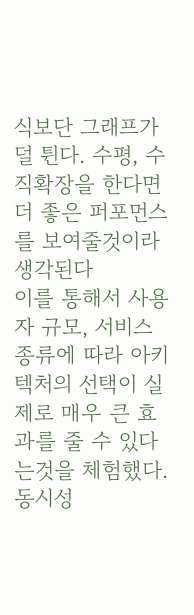식보단 그래프가 덜 튄다. 수평, 수직확장을 한다면 더 좋은 퍼포먼스를 보여줄것이라 생각된다
이를 통해서 사용자 규모, 서비스 종류에 따라 아키텍처의 선택이 실제로 매우 큰 효과를 줄 수 있다는것을 체험했다.
동시성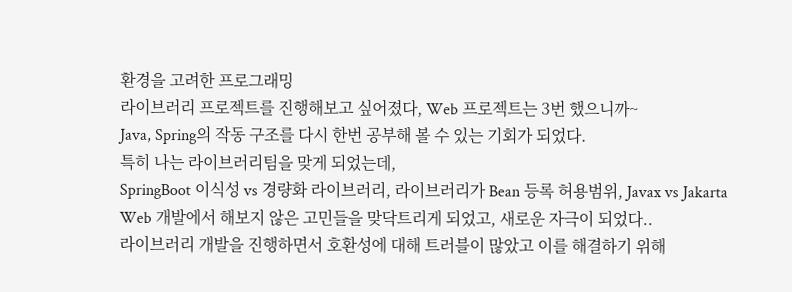환경을 고려한 프로그래밍
라이브러리 프로젝트를 진행해보고 싶어졌다, Web 프로젝트는 3번 했으니까~
Java, Spring의 작동 구조를 다시 한번 공부해 볼 수 있는 기회가 되었다.
특히 나는 라이브러리팀을 맞게 되었는데,
SpringBoot 이식성 vs 경량화 라이브러리, 라이브러리가 Bean 등록 허용범위, Javax vs Jakarta
Web 개발에서 해보지 않은 고민들을 맞닥트리게 되었고, 새로운 자극이 되었다..
라이브러리 개발을 진행하면서 호환성에 대해 트러블이 많았고 이를 해결하기 위해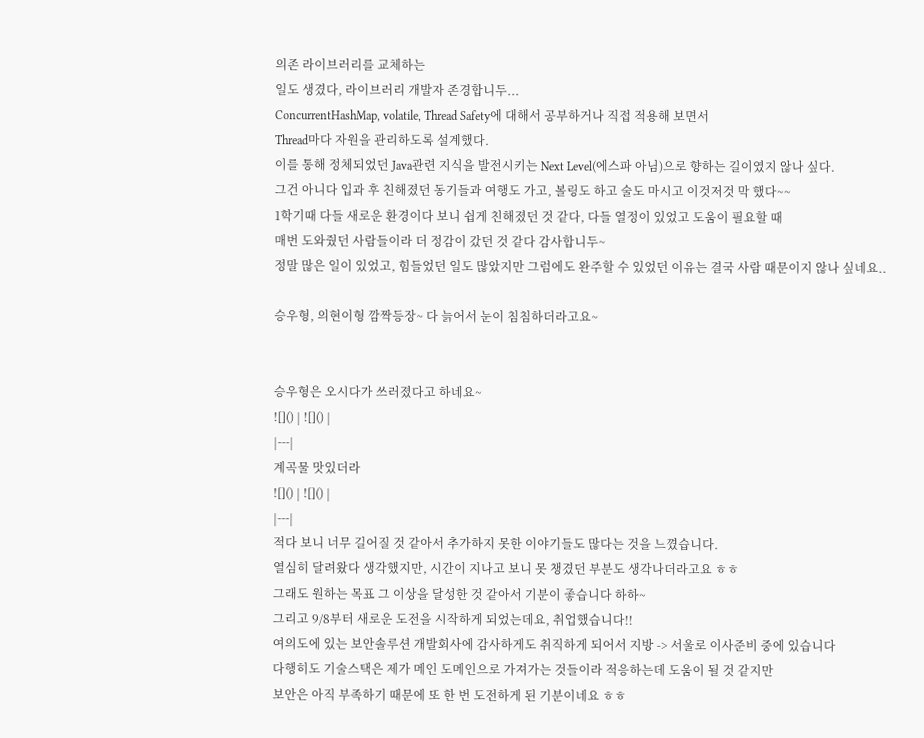의존 라이브러리를 교체하는
일도 생겼다, 라이브러리 개발자 존경합니두...
ConcurrentHashMap, volatile, Thread Safety에 대해서 공부하거나 직접 적용해 보면서
Thread마다 자원을 관리하도록 설계했다.
이를 통해 정체되었던 Java관련 지식을 발전시키는 Next Level(에스파 아님)으로 향하는 길이였지 않나 싶다.
그건 아니다 입과 후 친해졌던 동기들과 여행도 가고, 볼링도 하고 술도 마시고 이것저것 막 했다~~
1학기때 다들 새로운 환경이다 보니 쉽게 친해졌던 것 같다, 다들 열정이 있었고 도움이 필요할 때
매번 도와줬던 사람들이라 더 정감이 갔던 것 같다 감사합니두~
정말 많은 일이 있었고, 힘들었던 일도 많았지만 그럼에도 완주할 수 있었던 이유는 결국 사람 때문이지 않나 싶네요..

승우형, 의현이형 깜짝등장~ 다 늙어서 눈이 침침하더라고요~


승우형은 오시다가 쓰러졌다고 하네요~
![]() | ![]() |
|---|
계곡물 맛있더라
![]() | ![]() |
|---|
적다 보니 너무 길어질 것 같아서 추가하지 못한 이야기들도 많다는 것을 느꼈습니다.
열심히 달려왔다 생각했지만, 시간이 지나고 보니 못 챙겼던 부분도 생각나더라고요 ㅎㅎ
그래도 원하는 목표 그 이상을 달성한 것 같아서 기분이 좋습니다 하하~
그리고 9/8부터 새로운 도전을 시작하게 되었는데요, 취업했습니다!!
여의도에 있는 보안솔루션 개발회사에 감사하게도 취직하게 되어서 지방 -> 서울로 이사준비 중에 있습니다
다행히도 기술스택은 제가 메인 도메인으로 가져가는 것들이라 적응하는데 도움이 될 것 같지만
보안은 아직 부족하기 때문에 또 한 번 도전하게 된 기분이네요 ㅎㅎ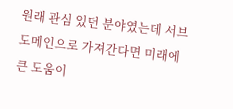원래 관심 있던 분야였는데 서브도메인으로 가져간다면 미래에 큰 도움이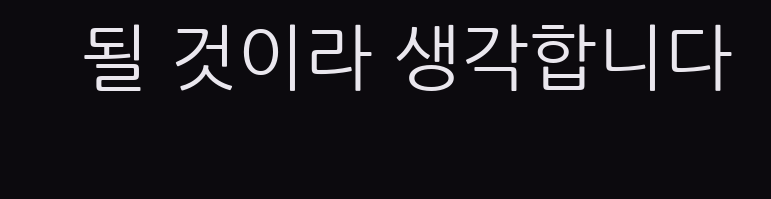될 것이라 생각합니다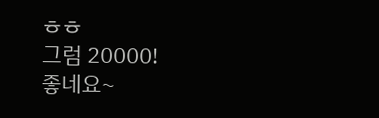ㅎㅎ
그럼 20000!
좋네요~